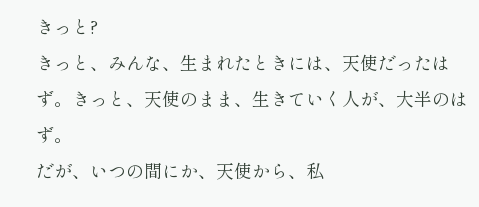きっと?
きっと、みんな、生まれたときには、天使だったはず。きっと、天使のまま、生きていく人が、大半のはず。
だが、いつの間にか、天使から、私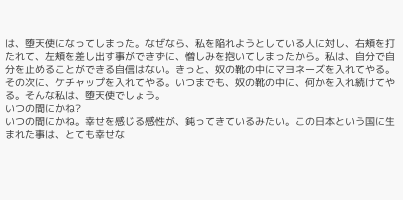は、堕天使になってしまった。なぜなら、私を陥れようとしている人に対し、右頬を打たれて、左頬を差し出す事ができずに、憎しみを抱いてしまったから。私は、自分で自分を止めることができる自信はない。きっと、奴の靴の中にマヨネーズを入れてやる。その次に、ケチャップを入れてやる。いつまでも、奴の靴の中に、何かを入れ続けてやる。そんな私は、堕天使でしょう。
いつの間にかね?
いつの間にかね。幸せを感じる感性が、鈍ってきているみたい。この日本という国に生まれた事は、とても幸せな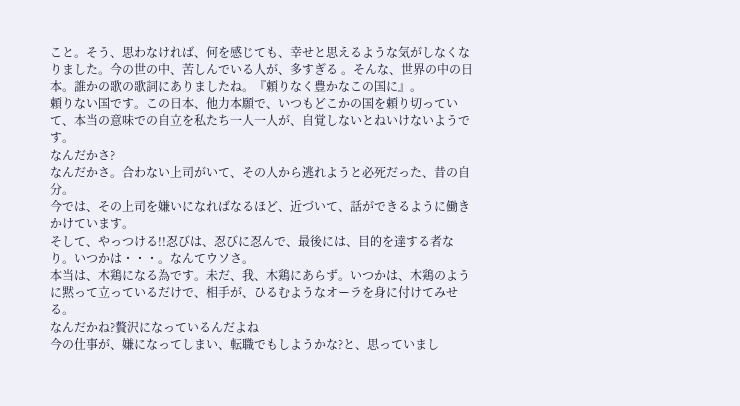こと。そう、思わなければ、何を感じても、幸せと思えるような気がしなくなりました。今の世の中、苦しんでいる人が、多すぎる 。そんな、世界の中の日本。誰かの歌の歌詞にありましたね。『頼りなく豊かなこの国に』。
頼りない国です。この日本、他力本願で、いつもどこかの国を頼り切っていて、本当の意味での自立を私たち一人一人が、自覚しないとねいけないようです。
なんだかさ?
なんだかさ。合わない上司がいて、その人から逃れようと必死だった、昔の自分。
今では、その上司を嫌いになればなるほど、近づいて、話ができるように働きかけています。
そして、やっつける!!忍びは、忍びに忍んで、最後には、目的を達する者なり。いつかは・・・。なんてウソさ。
本当は、木鶏になる為です。未だ、我、木鶏にあらず。いつかは、木鶏のように黙って立っているだけで、相手が、ひるむようなオーラを身に付けてみせる。
なんだかね?贅沢になっているんだよね
今の仕事が、嫌になってしまい、転職でもしようかな?と、思っていまし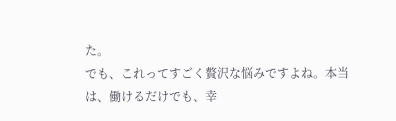た。
でも、これってすごく贅沢な悩みですよね。本当は、働けるだけでも、幸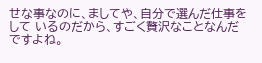せな事なのに、ましてや、自分で選んだ仕事をして いるのだから、すごく贅沢なことなんだですよね。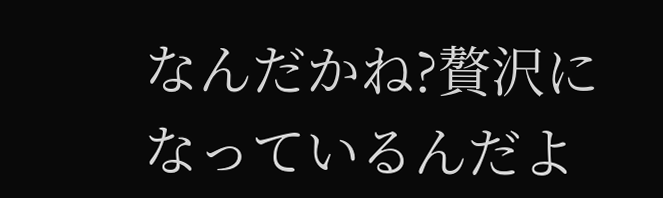なんだかね?贅沢になっているんだよ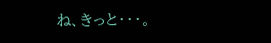ね、きっと・・・。